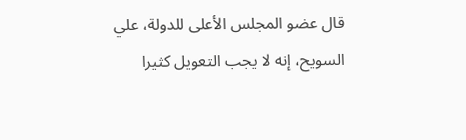قال عضو المجلس الأعلى للدولة، علي السويح، إنه لا يجب التعويل كثيرا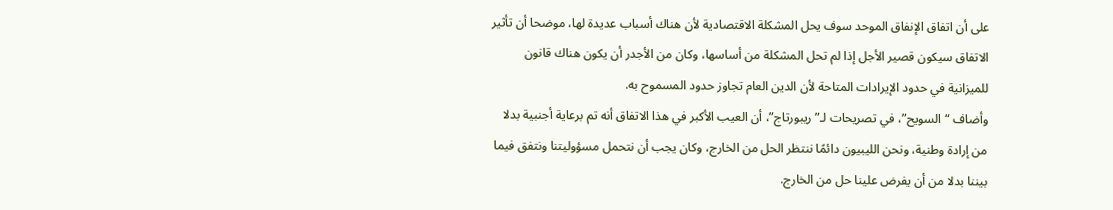على أن اتفاق الإنفاق الموحد سوف يحل المشكلة الاقتصادية لأن هناك أسباب عديدة لها، موضحا أن تأثير الاتفاق سيكون قصير الأجل إذا لم تحل المشكلة من أساسها، وكان من الأجدر أن يكون هناك قانون للميزانية في حدود الإيرادات المتاحة لأن الدين العام تجاوز حدود المسموح به.
وأضاف “السويح”، في تصريحات لـ”ريبورتاج”، أن العيب الأكبر في هذا الاتفاق أنه تم برعاية أجنبية بدلا من إرادة وطنية، ونحن الليبيون دائمًا ننتظر الحل من الخارج، وكان يجب أن نتحمل مسؤوليتنا ونتفق فيما بيننا بدلا من أن يفرض علينا حل من الخارج.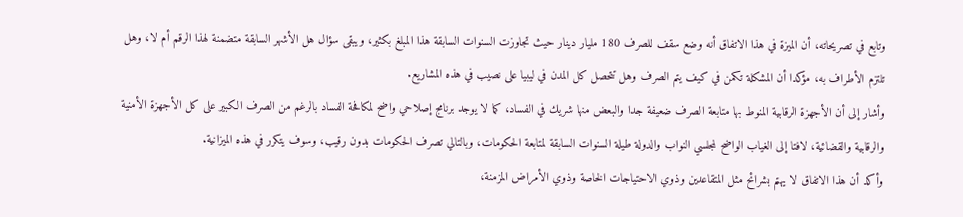وتابع في تصريحاته، أن الميزة في هذا الاتفاق أنه وضع سقف للصرف 180 مليار دينار حيث تجاوزت السنوات السابقة هذا المبلغ بكثير، ويبقى سؤال هل الأشهر السابقة متضمنة لهذا الرقم أم لا، وهل تلتزم الأطراف به، مؤكدا أن المشكلة تكمن في كيف يتم الصرف وهل تتحصل كل المدن في ليبيا على نصيب في هذه المشاريع.
وأشار إلى أن الأجهزة الرقابية المنوط بها متابعة الصرف ضعيفة جدا والبعض منها شريك في الفساد، كما لا يوجد برنامج إصلاحي واضح لمكافحة الفساد بالرغم من الصرف الكبير على كل الأجهزة الأمنية والرقابية والقضائية، لافتا إلى الغياب الواضح لمجلسي النواب والدولة طيلة السنوات السابقة لمتابعة الحكومات، وبالتالي تصرف الحكومات بدون رقيب، وسوف يتكرر في هذه الميزانية.
وأكد أن هذا الاتفاق لا يهتم بشرائح مثل المتقاعدين وذوي الاحتياجات الخاصة وذوي الأمراض المزمنة،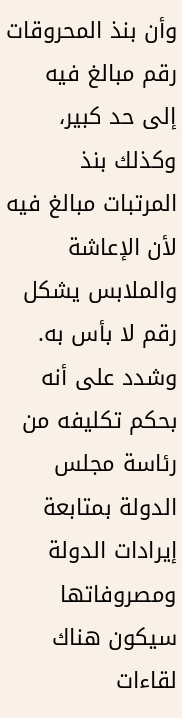وأن بنذ المحروقات رقم مبالغ فيه إلى حد كبير، وكذلك بنذ المرتبات مبالغ فيه لأن الإعاشة والملابس يشكل رقم لا بأس به.
وشدد على أنه بحكم تكليفه من رئاسة مجلس الدولة بمتابعة إيرادات الدولة ومصروفاتها سيكون هناك لقاءات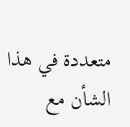متعددة في هذا الشأن مع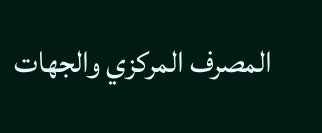المصرف المركزي والجهات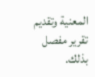المعنية وتقديم تقرير مفصل بذلك.